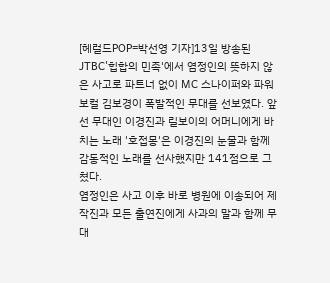[헤럴드POP=박선영 기자]13일 방송된 JTBC'힙합의 민족'에서 염정인의 뜻하지 않은 사고로 파트너 없이 MC 스나이퍼와 파워보컬 김보경이 폭발적인 무대를 선보였다. 앞선 무대인 이경진과 릴보이의 어머니에게 바치는 노래 '호접몽'은 이경진의 눈물과 함께 감동적인 노래를 선사했지만 141점으로 그쳤다.
염정인은 사고 이후 바로 병원에 이송되어 제작진과 모든 출연진에게 사과의 말과 함께 무대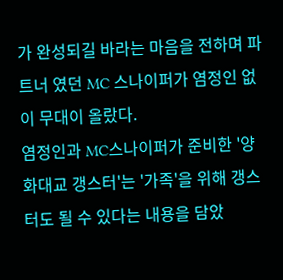가 완성되길 바라는 마음을 전하며 파트너 였던 MC 스나이퍼가 염정인 없이 무대이 올랐다.
염정인과 MC스나이퍼가 준비한 '양화대교 갱스터'는 '가족'을 위해 갱스터도 될 수 있다는 내용을 담았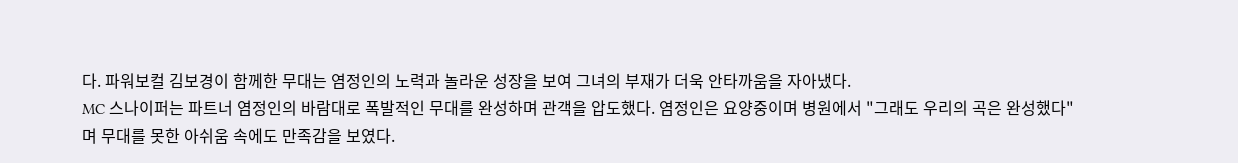다. 파워보컬 김보경이 함께한 무대는 염정인의 노력과 놀라운 성장을 보여 그녀의 부재가 더욱 안타까움을 자아냈다.
MC 스나이퍼는 파트너 염정인의 바람대로 폭발적인 무대를 완성하며 관객을 압도했다. 염정인은 요양중이며 병원에서 "그래도 우리의 곡은 완성했다"며 무대를 못한 아쉬움 속에도 만족감을 보였다.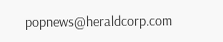popnews@heraldcorp.com